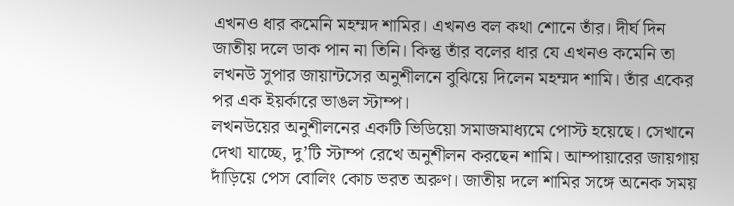এখনও ধার কমেনি মহম্মদ শামির। এখনও বল কথা শোনে তাঁর। দীর্ঘ দিন জাতীয় দলে ডাক পান না তিনি। কিন্তু তাঁর বলের ধার যে এখনও কমেনি তা লখনউ সুপার জায়ান্টসের অনুশীলনে বুঝিয়ে দিলেন মহম্মদ শামি। তাঁর একের পর এক ইয়র্কারে ভাঙল স্টাম্প।
লখনউয়ের অনুশীলনের একটি ভিডিয়ো সমাজমাধ্যমে পোস্ট হয়েছে। সেখানে দেখা যাচ্ছে, দু’টি স্টাম্প রেখে অনুশীলন করছেন শামি। আম্পায়ারের জায়গায় দাঁড়িয়ে পেস বোলিং কোচ ভরত অরুণ। জাতীয় দলে শামির সঙ্গে অনেক সময়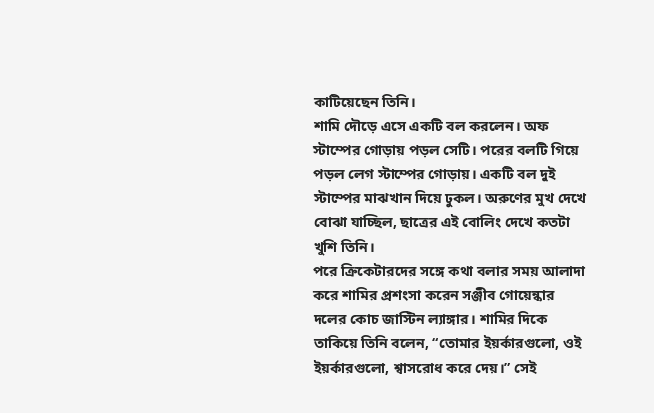কাটিয়েছেন তিনি।
শামি দৌড়ে এসে একটি বল করলেন। অফ স্টাম্পের গোড়ায় পড়ল সেটি। পরের বলটি গিয়ে পড়ল লেগ স্টাম্পের গোড়ায়। একটি বল দুই স্টাম্পের মাঝখান দিয়ে ঢুকল। অরুণের মুখ দেখে বোঝা যাচ্ছিল, ছাত্রের এই বোলিং দেখে কতটা খুশি তিনি।
পরে ক্রিকেটারদের সঙ্গে কথা বলার সময় আলাদা করে শামির প্রশংসা করেন সঞ্জীব গোয়েন্কার দলের কোচ জাস্টিন ল্যাঙ্গার। শামির দিকে তাকিয়ে তিনি বলেন, “তোমার ইয়র্কারগুলো, ওই ইয়র্কারগুলো, শ্বাসরোধ করে দেয়।” সেই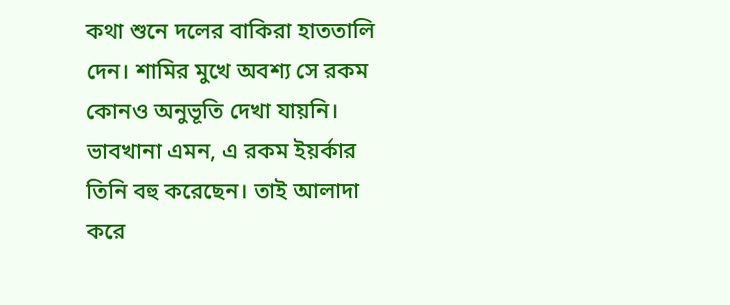কথা শুনে দলের বাকিরা হাততালি দেন। শামির মুখে অবশ্য সে রকম কোনও অনুভূতি দেখা যায়নি। ভাবখানা এমন, এ রকম ইয়র্কার তিনি বহু করেছেন। তাই আলাদা করে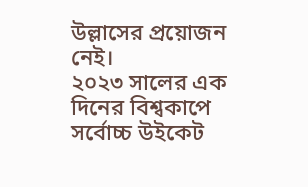উল্লাসের প্রয়োজন নেই।
২০২৩ সালের এক দিনের বিশ্বকাপে সর্বোচ্চ উইকেট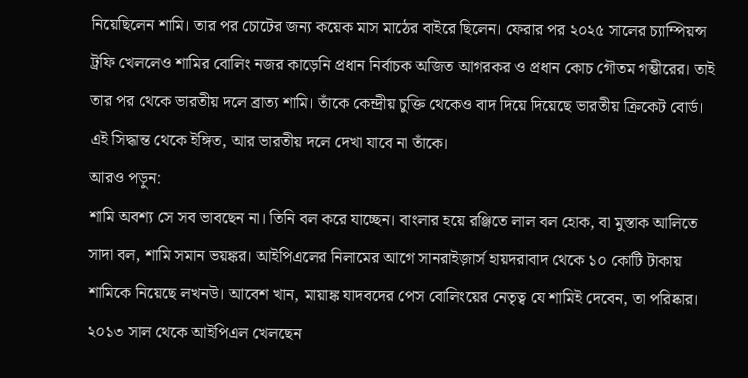নিয়েছিলেন শামি। তার পর চোটের জন্য কয়েক মাস মাঠের বাইরে ছিলেন। ফেরার পর ২০২৫ সালের চ্যাম্পিয়ন্স ট্রফি খেললেও শামির বোলিং নজর কাড়েনি প্রধান নির্বাচক অজিত আগরকর ও প্রধান কোচ গৌতম গম্ভীরের। তাই তার পর থেকে ভারতীয় দলে ব্রাত্য শামি। তাঁকে কেন্দ্রীয় চুক্তি থেকেও বাদ দিয়ে দিয়েছে ভারতীয় ক্রিকেট বোর্ড। এই সিদ্ধান্ত থেকে ইঙ্গিত, আর ভারতীয় দলে দেখা যাবে না তাঁকে।
আরও পড়ুন:
শামি অবশ্য সে সব ভাবছেন না। তিনি বল করে যাচ্ছেন। বাংলার হয়ে রঞ্জিতে লাল বল হোক, বা মুস্তাক আলিতে সাদা বল, শামি সমান ভয়ঙ্কর। আইপিএলের নিলামের আগে সানরাইজ়ার্স হায়দরাবাদ থেকে ১০ কোটি টাকায় শামিকে নিয়েছে লখনউ। আবেশ খান, মায়াঙ্ক যাদবদের পেস বোলিংয়ের নেতৃত্ব যে শামিই দেবেন, তা পরিষ্কার।
২০১৩ সাল থেকে আইপিএল খেলছেন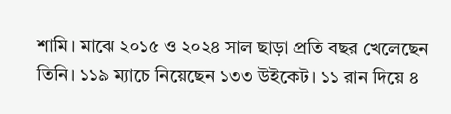শামি। মাঝে ২০১৫ ও ২০২৪ সাল ছাড়া প্রতি বছর খেলেছেন তিনি। ১১৯ ম্যাচে নিয়েছেন ১৩৩ উইকেট। ১১ রান দিয়ে ৪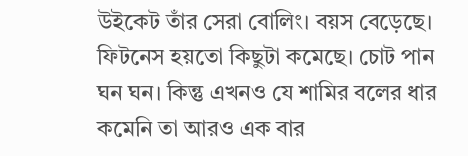উইকেট তাঁর সেরা বোলিং। বয়স বেড়েছে। ফিটনেস হয়তো কিছুটা কমেছে। চোট পান ঘন ঘন। কিন্তু এখনও যে শামির বলের ধার কমেনি তা আরও এক বার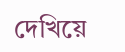দেখিয়ে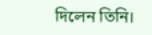দিলেন তিনি।